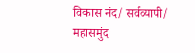विकास नंद/ सर्वव्यापी/
महासमुंद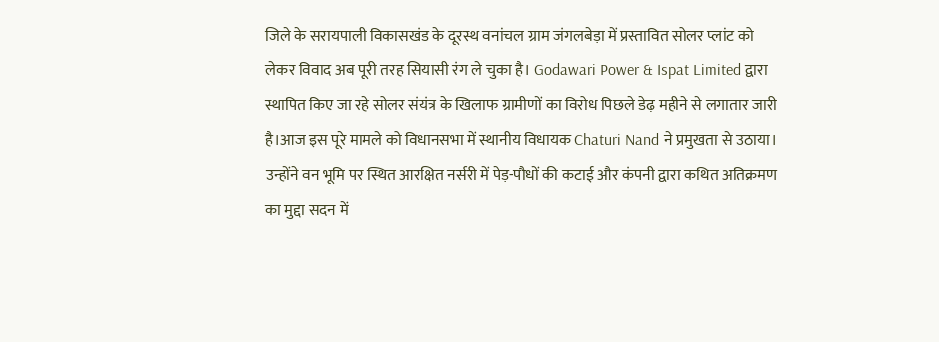जिले के सरायपाली विकासखंड के दूरस्थ वनांचल ग्राम जंगलबेड़ा में प्रस्तावित सोलर प्लांट को लेकर विवाद अब पूरी तरह सियासी रंग ले चुका है। Godawari Power & Ispat Limited द्वारा स्थापित किए जा रहे सोलर संयंत्र के खिलाफ ग्रामीणों का विरोध पिछले डेढ़ महीने से लगातार जारी है।आज इस पूरे मामले को विधानसभा में स्थानीय विधायक Chaturi Nand ने प्रमुखता से उठाया। उन्होंने वन भूमि पर स्थित आरक्षित नर्सरी में पेड़-पौधों की कटाई और कंपनी द्वारा कथित अतिक्रमण का मुद्दा सदन में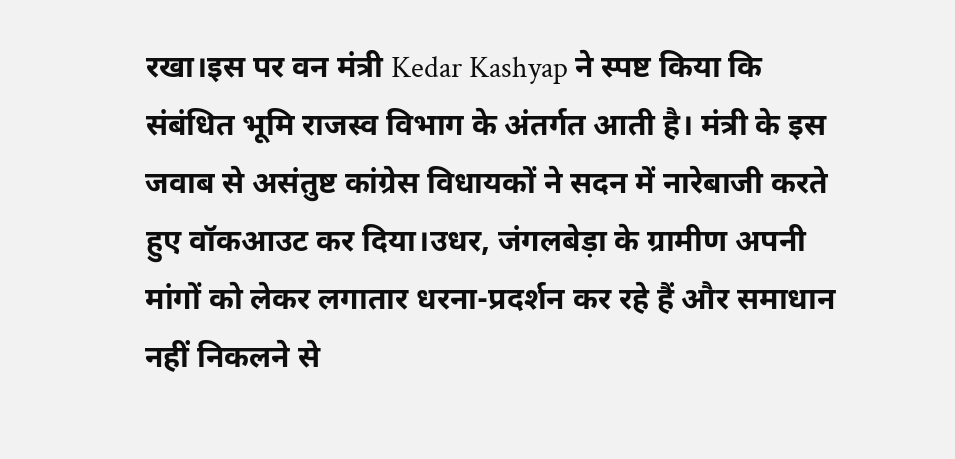रखा।इस पर वन मंत्री Kedar Kashyap ने स्पष्ट किया कि संबंधित भूमि राजस्व विभाग के अंतर्गत आती है। मंत्री के इस जवाब से असंतुष्ट कांग्रेस विधायकों ने सदन में नारेबाजी करते हुए वॉकआउट कर दिया।उधर, जंगलबेड़ा के ग्रामीण अपनी मांगों को लेकर लगातार धरना-प्रदर्शन कर रहे हैं और समाधान नहीं निकलने से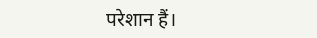परेशान हैं।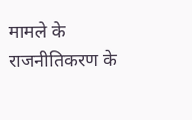मामले के राजनीतिकरण के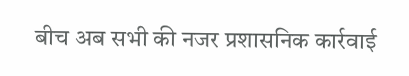बीच अब सभी की नजर प्रशासनिक कार्रवाई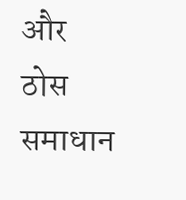और ठोस समाधान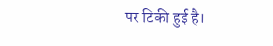पर टिकी हुई है।